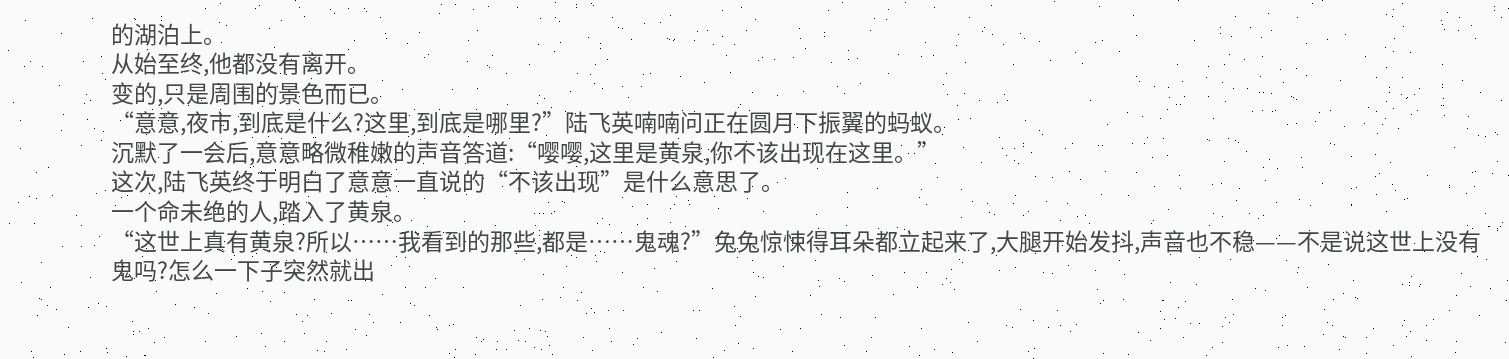的湖泊上。
从始至终,他都没有离开。
变的,只是周围的景色而已。
“意意,夜市,到底是什么?这里,到底是哪里?”陆飞英喃喃问正在圆月下振翼的蚂蚁。
沉默了一会后,意意略微稚嫩的声音答道:“嘤嘤,这里是黄泉,你不该出现在这里。”
这次,陆飞英终于明白了意意一直说的“不该出现”是什么意思了。
一个命未绝的人,踏入了黄泉。
“这世上真有黄泉?所以……我看到的那些,都是……鬼魂?”兔兔惊悚得耳朵都立起来了,大腿开始发抖,声音也不稳——不是说这世上没有鬼吗?怎么一下子突然就出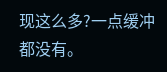现这么多?一点缓冲都没有。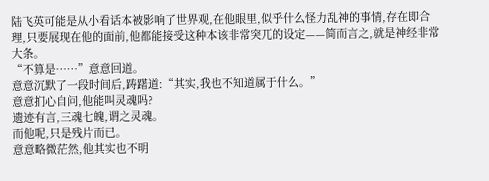陆飞英可能是从小看话本被影响了世界观,在他眼里,似乎什么怪力乱神的事情,存在即合理,只要展现在他的面前,他都能接受这种本该非常突兀的设定——简而言之,就是神经非常大条。
“不算是……”意意回道。
意意沉默了一段时间后,踌躇道:“其实,我也不知道属于什么。”
意意扪心自问,他能叫灵魂吗?
遗迹有言,三魂七魄,谓之灵魂。
而他呢,只是残片而已。
意意略微茫然,他其实也不明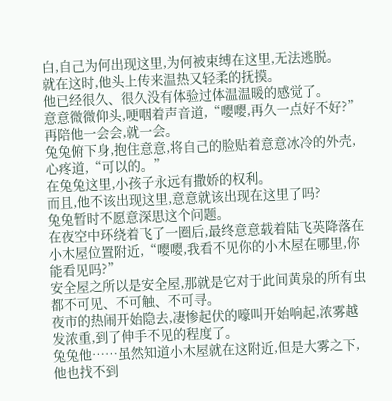白,自己为何出现这里,为何被束缚在这里,无法逃脱。
就在这时,他头上传来温热又轻柔的抚摸。
他已经很久、很久没有体验过体温温暖的感觉了。
意意微微仰头,哽咽着声音道,“嘤嘤,再久一点好不好?”
再陪他一会会,就一会。
兔兔俯下身,抱住意意,将自己的脸贴着意意冰冷的外壳,心疼道,“可以的。”
在兔兔这里,小孩子永远有撒娇的权利。
而且,他不该出现这里,意意就该出现在这里了吗?
兔兔暂时不愿意深思这个问题。
在夜空中环绕着飞了一圈后,最终意意载着陆飞英降落在小木屋位置附近,“嘤嘤,我看不见你的小木屋在哪里,你能看见吗?”
安全屋之所以是安全屋,那就是它对于此间黄泉的所有虫都不可见、不可触、不可寻。
夜市的热闹开始隐去,凄惨起伏的嚎叫开始响起,浓雾越发浓重,到了伸手不见的程度了。
兔兔他……虽然知道小木屋就在这附近,但是大雾之下,他也找不到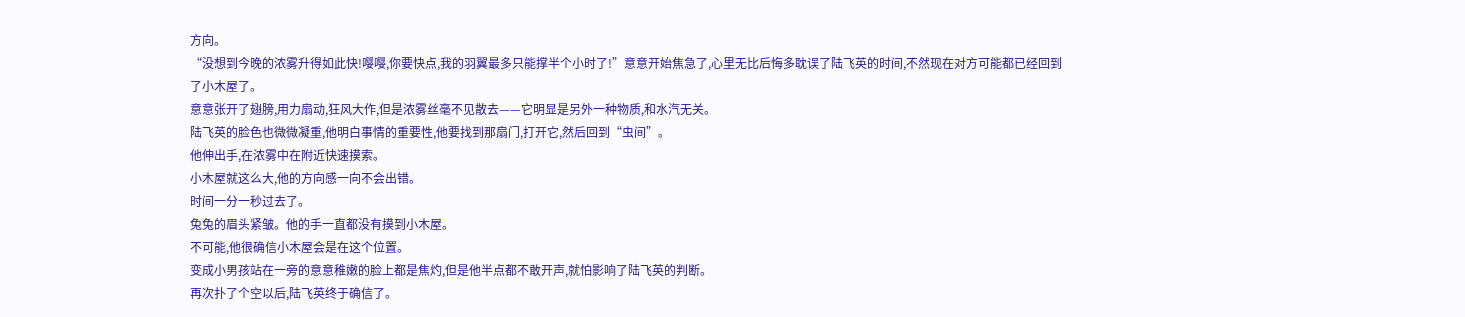方向。
“没想到今晚的浓雾升得如此快!嘤嘤,你要快点,我的羽翼最多只能撑半个小时了!”意意开始焦急了,心里无比后悔多耽误了陆飞英的时间,不然现在对方可能都已经回到了小木屋了。
意意张开了翅膀,用力扇动,狂风大作,但是浓雾丝毫不见散去——它明显是另外一种物质,和水汽无关。
陆飞英的脸色也微微凝重,他明白事情的重要性,他要找到那扇门,打开它,然后回到“虫间”。
他伸出手,在浓雾中在附近快速摸索。
小木屋就这么大,他的方向感一向不会出错。
时间一分一秒过去了。
兔兔的眉头紧皱。他的手一直都没有摸到小木屋。
不可能,他很确信小木屋会是在这个位置。
变成小男孩站在一旁的意意稚嫩的脸上都是焦灼,但是他半点都不敢开声,就怕影响了陆飞英的判断。
再次扑了个空以后,陆飞英终于确信了。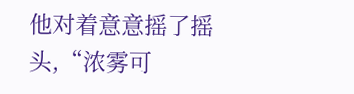他对着意意摇了摇头,“浓雾可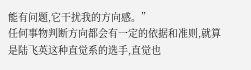能有问题,它干扰我的方向感。”
任何事物判断方向都会有一定的依据和准则,就算是陆飞英这种直觉系的选手,直觉也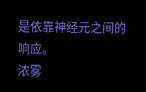是依靠神经元之间的响应。
浓雾